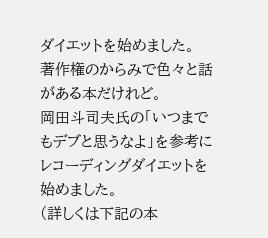ダイエットを始めました。
著作権のからみで色々と話がある本だけれど。
岡田斗司夫氏の「いつまでもデブと思うなよ」を参考にレコーディングダイエットを始めました。
(詳しくは下記の本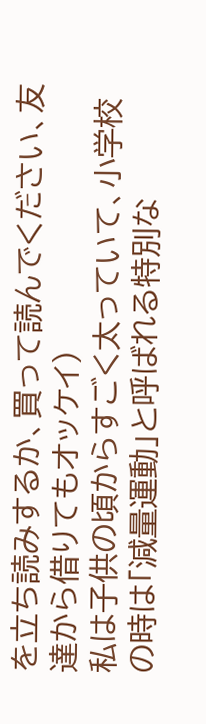を立ち読みするか、買って読んでください、友達から借りてもオッケイ)
私は子供の頃からすごく太っていて、小学校の時は「減量運動」と呼ばれる特別な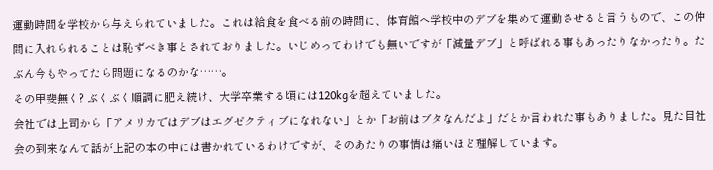運動時間を学校から与えられていました。これは給食を食べる前の時間に、体育館へ学校中のデブを集めて運動させると言うもので、この仲間に入れられることは恥ずべき事とされておりました。いじめってわけでも無いですが「減量デブ」と呼ばれる事もあったりなかったり。たぶん今もやってたら問題になるのかな……。
その甲斐無く? ぶくぶく順調に肥え続け、大学卒業する頃には120kgを超えていました。
会社では上司から「アメリカではデブはエグゼクティブになれない」とか「お前はブタなんだよ」だとか言われた事もありました。見た目社会の到来なんて話が上記の本の中には書かれているわけですが、そのあたりの事情は痛いほど理解しています。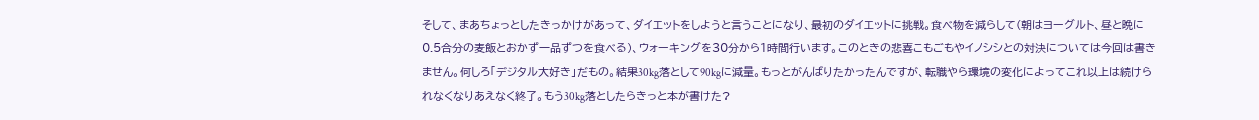そして、まあちょっとしたきっかけがあって、ダイエットをしようと言うことになり、最初のダイエットに挑戦。食べ物を減らして(朝はヨーグルト、昼と晩に0.5合分の麦飯とおかず一品ずつを食べる)、ウォーキングを30分から1時間行います。このときの悲喜こもごもやイノシシとの対決については今回は書きません。何しろ「デジタル大好き」だもの。結果30kg落として90kgに減量。もっとがんばりたかったんですが、転職やら環境の変化によってこれ以上は続けられなくなりあえなく終了。もう30kg落としたらきっと本が書けた?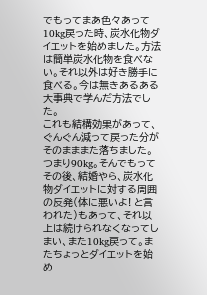でもってまあ色々あって10kg戻った時、炭水化物ダイエットを始めました。方法は簡単炭水化物を食べない。それ以外は好き勝手に食べる。今は無きあるある大事典で学んだ方法でした。
これも結構効果があって、ぐんぐん減って戻った分がそのまままた落ちました。
つまり90kg。そんでもってその後、結婚やら、炭水化物ダイエットに対する周囲の反発(体に悪いよ! と言われた)もあって、それ以上は続けられなくなってしまい、また10kg戻って。またちょっとダイエットを始め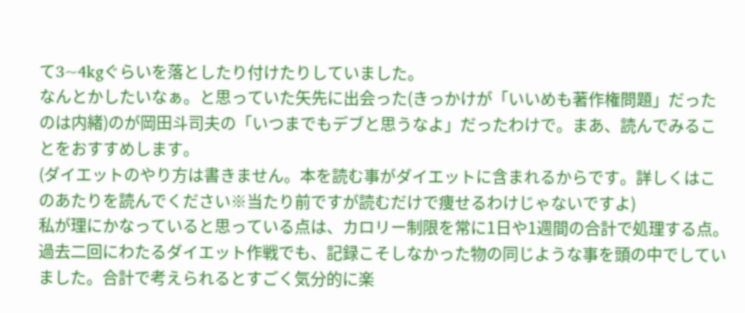て3~4kgぐらいを落としたり付けたりしていました。
なんとかしたいなぁ。と思っていた矢先に出会った(きっかけが「いいめも著作権問題」だったのは内緒)のが岡田斗司夫の「いつまでもデブと思うなよ」だったわけで。まあ、読んでみることをおすすめします。
(ダイエットのやり方は書きません。本を読む事がダイエットに含まれるからです。詳しくはこのあたりを読んでください※当たり前ですが読むだけで痩せるわけじゃないですよ)
私が理にかなっていると思っている点は、カロリー制限を常に1日や1週間の合計で処理する点。過去二回にわたるダイエット作戦でも、記録こそしなかった物の同じような事を頭の中でしていました。合計で考えられるとすごく気分的に楽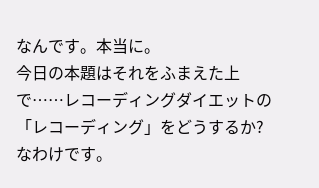なんです。本当に。
今日の本題はそれをふまえた上で……レコーディングダイエットの「レコーディング」をどうするか?
なわけです。